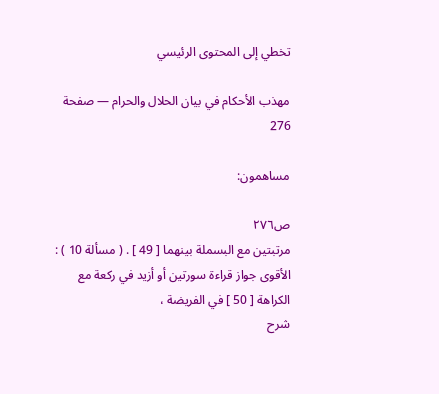تخطي إلى المحتوى الرئيسي

مهذب الأحكام في بيان الحلال والحرام — صفحة 276

مساهمون:

ص٢٧٦
مرتبتين مع البسملة بينهما [ 49 ] . ( مسألة 10 ) : الأقوى جواز قراءة سورتين أو أزيد في ركعة مع الكراهة [ 50 ] في الفريضة ،
شرح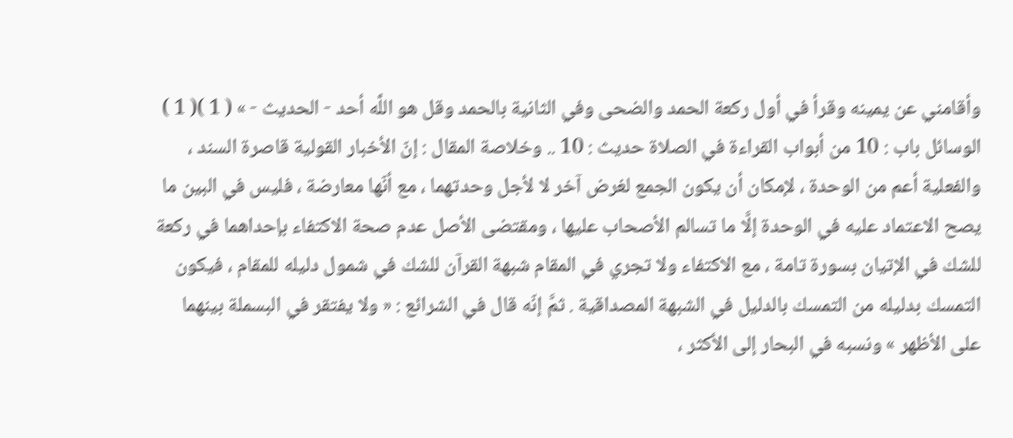وأقامني عن يمينه وقرأ في أول ركعة الحمد والضحى وفي الثانية بالحمد وقل هو اللَّه أحد - الحديث - » ( 1 )( 1 ) الوسائل باب : 10 من أبواب القراءة في الصلاة حديث : 10 .. وخلاصة المقال : إنّ الأخبار القولية قاصرة السند ، والفعلية أعم من الوحدة ، لإمكان أن يكون الجمع لغرض آخر لا لأجل وحدتهما ، مع أنّها معارضة ، فليس في البين ما يصح الاعتماد عليه في الوحدة إلَّا ما تسالم الأصحاب عليها ، ومقتضى الأصل عدم صحة الاكتفاء بإحداهما في ركعة للشك في الإتيان بسورة تامة ، مع الاكتفاء ولا تجري في المقام شبهة القرآن للشك في شمول دليله للمقام ، فيكون التمسك بدليله من التمسك بالدليل في الشبهة المصداقية . ثمَّ إنّه قال في الشرائع : « ولا يفتقر في البسملة بينهما على الأظهر » ونسبه في البحار إلى الأكثر ،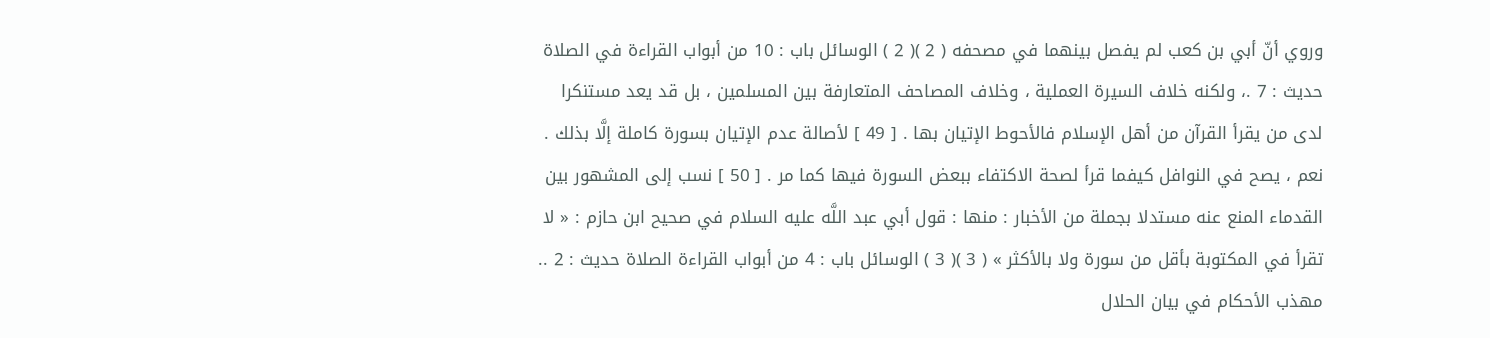وروي أنّ أبي بن كعب لم يفصل بينهما في مصحفه ( 2 )( 2 ) الوسائل باب : 10 من أبواب القراءة في الصلاة حديث : 7 .، ولكنه خلاف السيرة العملية ، وخلاف المصاحف المتعارفة بين المسلمين ، بل قد يعد مستنكرا لدى من يقرأ القرآن من أهل الإسلام فالأحوط الإتيان بها . [ 49 ] لأصالة عدم الإتيان بسورة كاملة إلَّا بذلك . نعم ، يصح في النوافل كيفما قرأ لصحة الاكتفاء ببعض السورة فيها كما مر . [ 50 ] نسب إلى المشهور بين القدماء المنع عنه مستدلا بجملة من الأخبار : منها : قول أبي عبد اللَّه عليه السلام في صحيح ابن حازم : « لا تقرأ في المكتوبة بأقل من سورة ولا بالأكثر » ( 3 )( 3 ) الوسائل باب : 4 من أبواب القراءة الصلاة حديث : 2 ..
مهذب الأحكام في بيان الحلال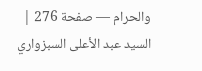والحرام — صفحة 276 | السيد عبد الأعلى السبزواري